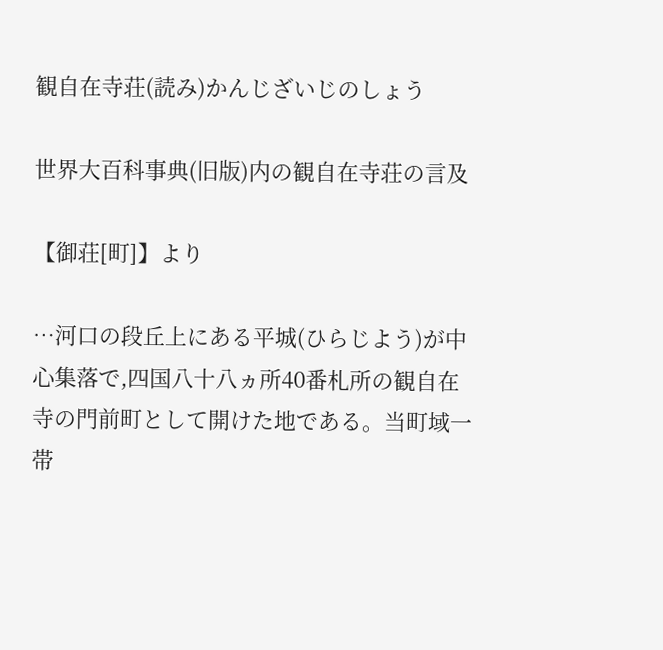観自在寺荘(読み)かんじざいじのしょう

世界大百科事典(旧版)内の観自在寺荘の言及

【御荘[町]】より

…河口の段丘上にある平城(ひらじよう)が中心集落で,四国八十八ヵ所40番札所の観自在寺の門前町として開けた地である。当町域一帯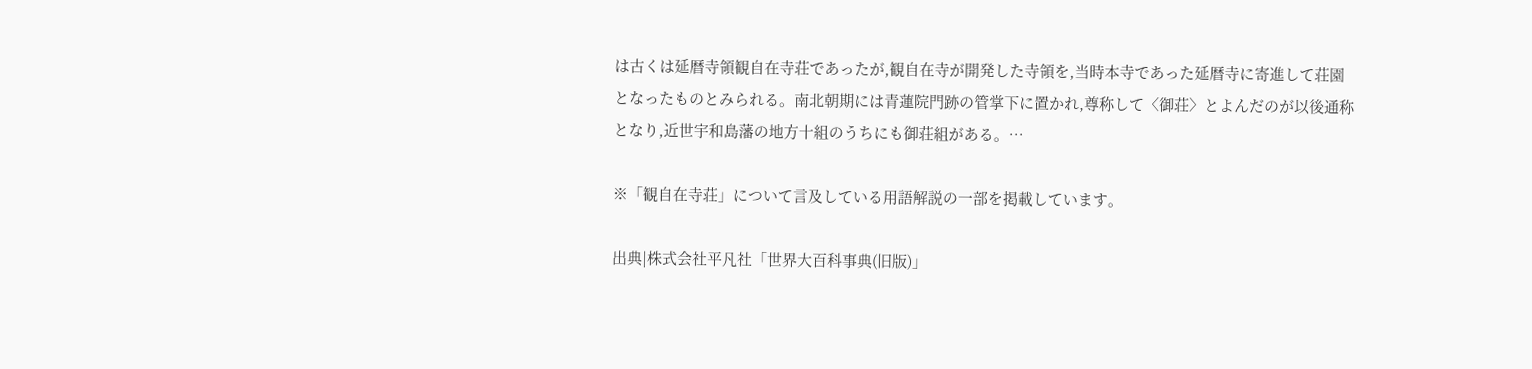は古くは延暦寺領観自在寺荘であったが,観自在寺が開発した寺領を,当時本寺であった延暦寺に寄進して荘園となったものとみられる。南北朝期には青蓮院門跡の管掌下に置かれ,尊称して〈御荘〉とよんだのが以後通称となり,近世宇和島藩の地方十組のうちにも御荘組がある。…

※「観自在寺荘」について言及している用語解説の一部を掲載しています。

出典|株式会社平凡社「世界大百科事典(旧版)」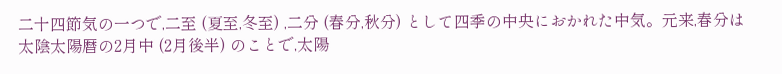二十四節気の一つで,二至 (夏至,冬至) ,二分 (春分,秋分) として四季の中央におかれた中気。元来,春分は太陰太陽暦の2月中 (2月後半) のことで,太陽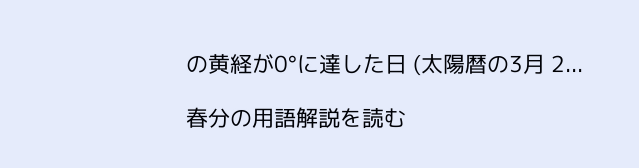の黄経が0°に達した日 (太陽暦の3月 2...

春分の用語解説を読む